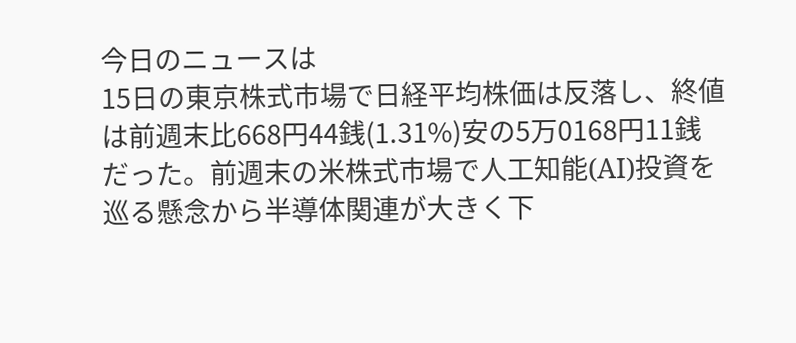今日のニュースは
15日の東京株式市場で日経平均株価は反落し、終値は前週末比668円44銭(1.31%)安の5万0168円11銭だった。前週末の米株式市場で人工知能(AI)投資を巡る懸念から半導体関連が大きく下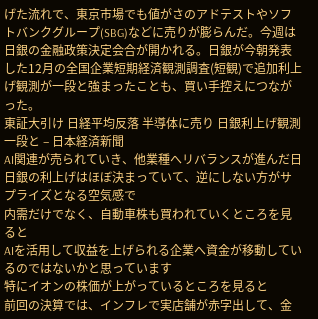げた流れで、東京市場でも値がさのアドテストやソフトバンクグループ(SBG)などに売りが膨らんだ。今週は日銀の金融政策決定会合が開かれる。日銀が今朝発表した12月の全国企業短期経済観測調査(短観)で追加利上げ観測が一段と強まったことも、買い手控えにつながった。
東証大引け 日経平均反落 半導体に売り 日銀利上げ観測一段と – 日本経済新聞
AI関連が売られていき、他業種へリバランスが進んだ日
日銀の利上げはほぼ決まっていて、逆にしない方がサプライズとなる空気感で
内需だけでなく、自動車株も買われていくところを見ると
AIを活用して収益を上げられる企業へ資金が移動しているのではないかと思っています
特にイオンの株価が上がっているところを見ると
前回の決算では、インフレで実店舗が赤字出して、金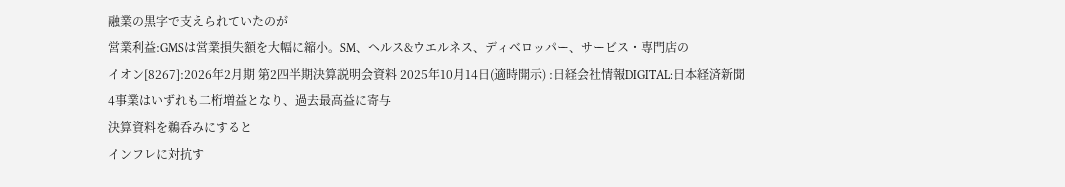融業の黒字で支えられていたのが
営業利益:GMSは営業損失額を大幅に縮小。SM、ヘルス&ウエルネス、ディベロッパー、サービス・専門店の
イオン[8267]:2026年2月期 第2四半期決算説明会資料 2025年10月14日(適時開示) :日経会社情報DIGITAL:日本経済新聞
4事業はいずれも二桁増益となり、過去最高益に寄与
決算資料を鵜呑みにすると
インフレに対抗す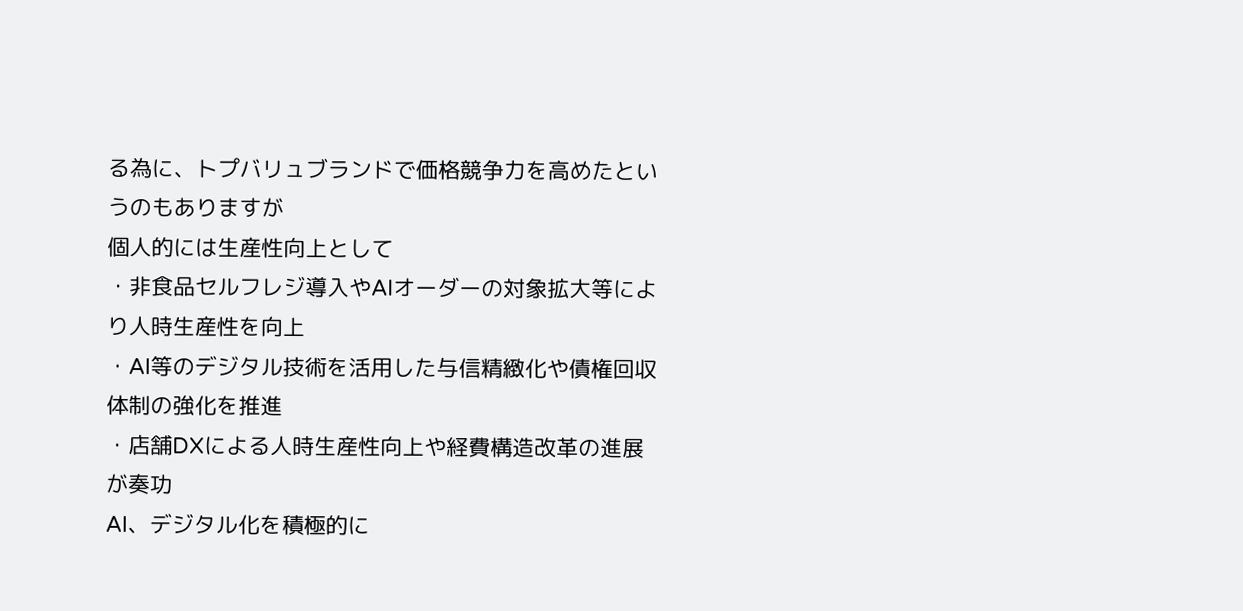る為に、トプバリュブランドで価格競争力を高めたというのもありますが
個人的には生産性向上として
・非食品セルフレジ導入やAIオーダーの対象拡大等により人時生産性を向上
・AI等のデジタル技術を活用した与信精緻化や債権回収体制の強化を推進
・店舗DXによる人時生産性向上や経費構造改革の進展が奏功
AI、デジタル化を積極的に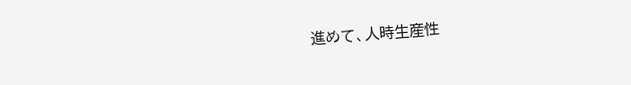進めて、人時生産性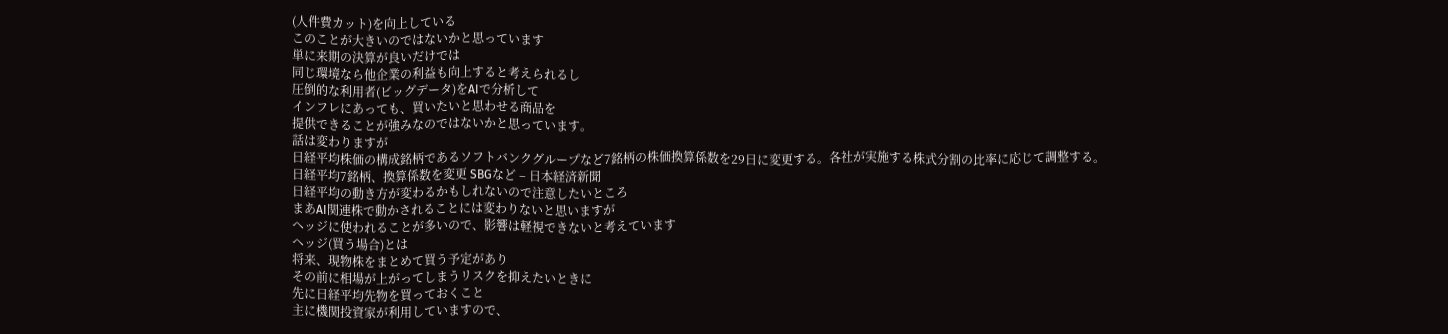(人件費カット)を向上している
このことが大きいのではないかと思っています
単に来期の決算が良いだけでは
同じ環境なら他企業の利益も向上すると考えられるし
圧倒的な利用者(ビッグデータ)をAIで分析して
インフレにあっても、買いたいと思わせる商品を
提供できることが強みなのではないかと思っています。
話は変わりますが
日経平均株価の構成銘柄であるソフトバンクグループなど7銘柄の株価換算係数を29日に変更する。各社が実施する株式分割の比率に応じて調整する。
日経平均7銘柄、換算係数を変更 SBGなど – 日本経済新聞
日経平均の動き方が変わるかもしれないので注意したいところ
まあAI関連株で動かされることには変わりないと思いますが
ヘッジに使われることが多いので、影響は軽視できないと考えています
ヘッジ(買う場合)とは
将来、現物株をまとめて買う予定があり
その前に相場が上がってしまうリスクを抑えたいときに
先に日経平均先物を買っておくこと
主に機関投資家が利用していますので、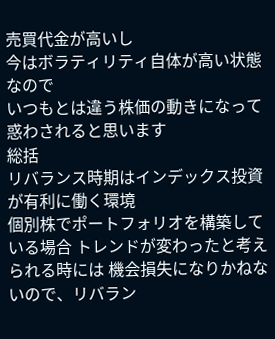売買代金が高いし
今はボラティリティ自体が高い状態なので
いつもとは違う株価の動きになって惑わされると思います
総括
リバランス時期はインデックス投資が有利に働く環境
個別株でポートフォリオを構築している場合 トレンドが変わったと考えられる時には 機会損失になりかねないので、リバラン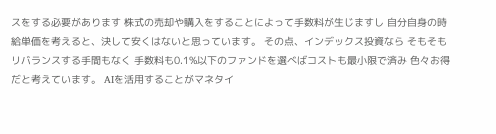スをする必要があります 株式の売却や購入をすることによって手数料が生じますし 自分自身の時給単価を考えると、決して安くはないと思っています。 その点、インデックス投資なら そもそもリバランスする手間もなく 手数料も0.1%以下のファンドを選べばコストも最小限で済み 色々お得だと考えています。 AIを活用することがマネタイ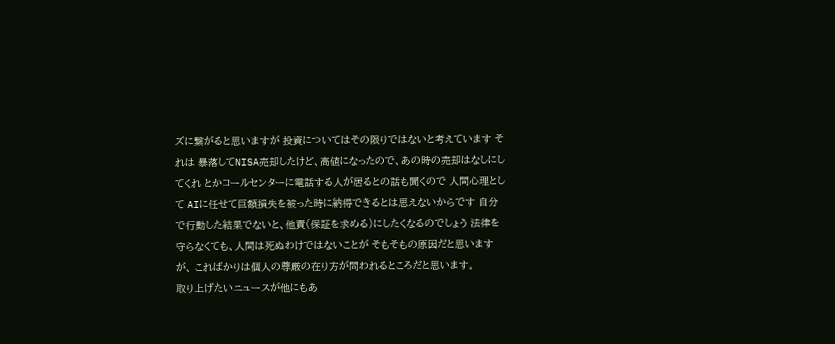ズに繋がると思いますが 投資についてはその限りではないと考えています それは 暴落してNISA売却したけど、高値になったので、あの時の売却はなしにしてくれ とかコールセンターに電話する人が居るとの話も聞くので 人間心理として AIに任せて巨額損失を被った時に納得できるとは思えないからです 自分で行動した結果でないと、他責(保証を求める)にしたくなるのでしょう 法律を守らなくても、人間は死ぬわけではないことが そもそもの原因だと思いますが、 こればかりは個人の尊厳の在り方が問われるところだと思います。
取り上げたいニュースが他にもあ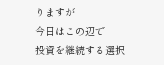りますが
今日はこの辺で
投資を継続する選択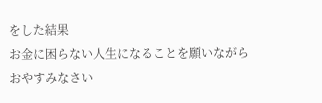をした結果
お金に困らない人生になることを願いながら
おやすみなさい